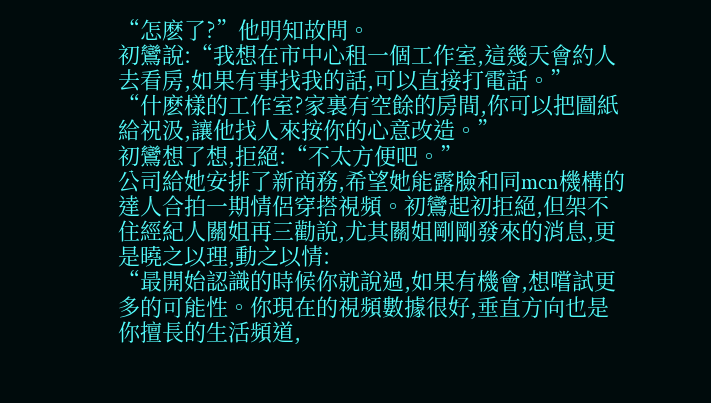“怎麽了?”他明知故問。
初鸞說:“我想在市中心租一個工作室,這幾天會約人去看房,如果有事找我的話,可以直接打電話。”
“什麽樣的工作室?家裏有空餘的房間,你可以把圖紙給祝汲,讓他找人來按你的心意改造。”
初鸞想了想,拒絕:“不太方便吧。”
公司給她安排了新商務,希望她能露臉和同mcn機構的達人合拍一期情侶穿搭視頻。初鸞起初拒絕,但架不住經紀人關姐再三勸說,尤其關姐剛剛發來的消息,更是曉之以理,動之以情:
“最開始認識的時候你就說過,如果有機會,想嚐試更多的可能性。你現在的視頻數據很好,垂直方向也是你擅長的生活頻道,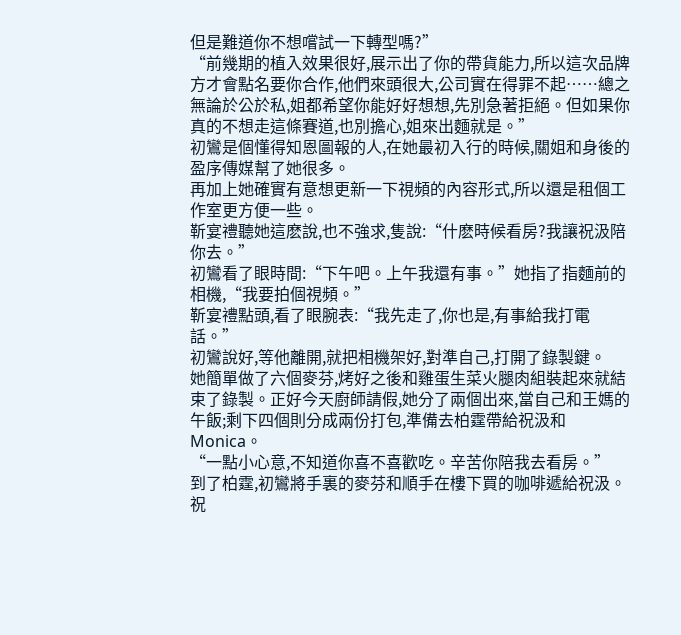但是難道你不想嚐試一下轉型嗎?”
“前幾期的植入效果很好,展示出了你的帶貨能力,所以這次品牌方才會點名要你合作,他們來頭很大,公司實在得罪不起……總之無論於公於私,姐都希望你能好好想想,先別急著拒絕。但如果你真的不想走這條賽道,也別擔心,姐來出麵就是。”
初鸞是個懂得知恩圖報的人,在她最初入行的時候,關姐和身後的盈序傳媒幫了她很多。
再加上她確實有意想更新一下視頻的內容形式,所以還是租個工作室更方便一些。
靳宴禮聽她這麽說,也不強求,隻說:“什麽時候看房?我讓祝汲陪你去。”
初鸞看了眼時間:“下午吧。上午我還有事。”她指了指麵前的相機,“我要拍個視頻。”
靳宴禮點頭,看了眼腕表:“我先走了,你也是,有事給我打電話。”
初鸞說好,等他離開,就把相機架好,對準自己,打開了錄製鍵。
她簡單做了六個麥芬,烤好之後和雞蛋生菜火腿肉組裝起來就結束了錄製。正好今天廚師請假,她分了兩個出來,當自己和王媽的午飯;剩下四個則分成兩份打包,準備去柏霆帶給祝汲和Monica。
“一點小心意,不知道你喜不喜歡吃。辛苦你陪我去看房。”
到了柏霆,初鸞將手裏的麥芬和順手在樓下買的咖啡遞給祝汲。
祝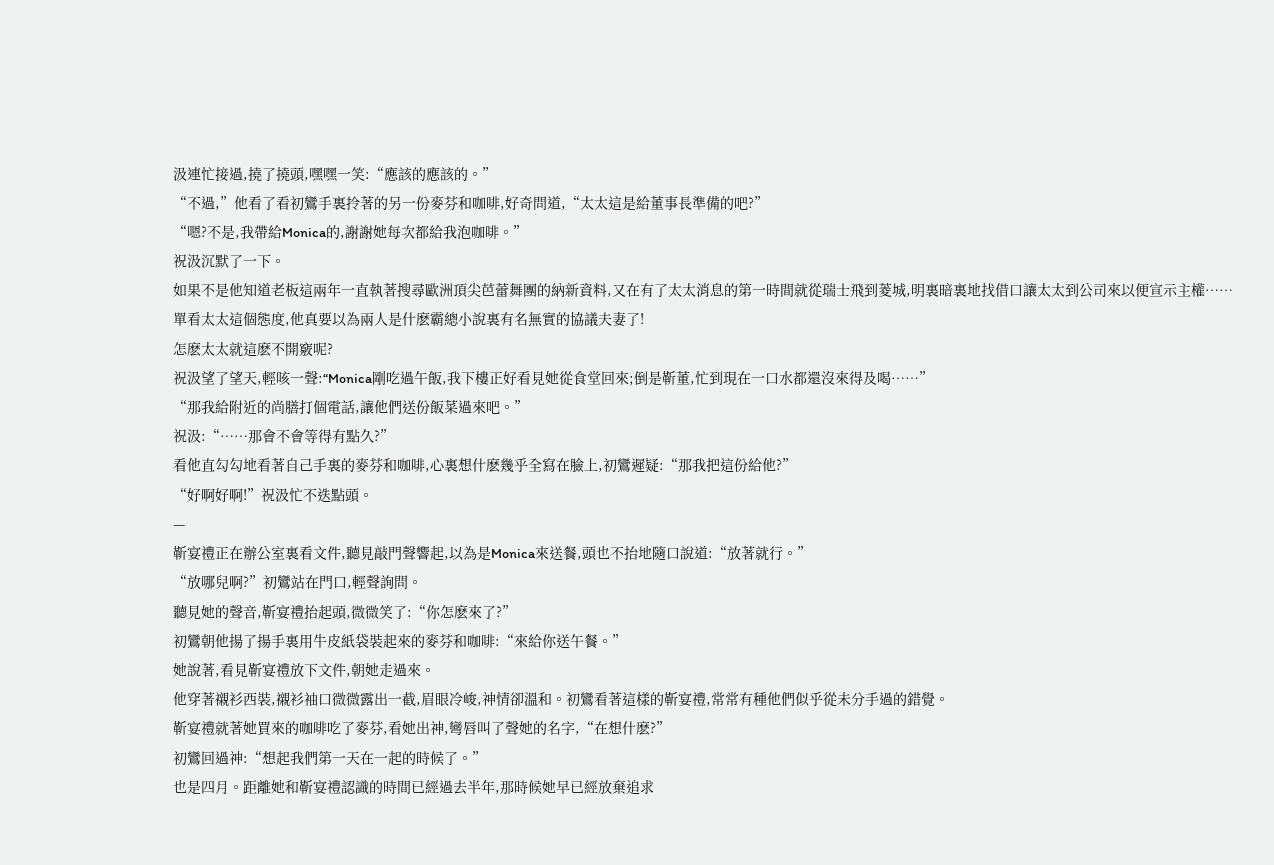汲連忙接過,撓了撓頭,嘿嘿一笑:“應該的應該的。”
“不過,”他看了看初鸞手裏拎著的另一份麥芬和咖啡,好奇問道,“太太這是給董事長準備的吧?”
“嗯?不是,我帶給Monica的,謝謝她每次都給我泡咖啡。”
祝汲沉默了一下。
如果不是他知道老板這兩年一直執著搜尋歐洲頂尖芭蕾舞團的納新資料,又在有了太太消息的第一時間就從瑞士飛到菱城,明裏暗裏地找借口讓太太到公司來以便宣示主權……單看太太這個態度,他真要以為兩人是什麽霸總小說裏有名無實的協議夫妻了!
怎麽太太就這麽不開竅呢?
祝汲望了望天,輕咳一聲:“Monica剛吃過午飯,我下樓正好看見她從食堂回來;倒是靳董,忙到現在一口水都還沒來得及喝……”
“那我給附近的尚膳打個電話,讓他們送份飯菜過來吧。”
祝汲:“……那會不會等得有點久?”
看他直勾勾地看著自己手裏的麥芬和咖啡,心裏想什麽幾乎全寫在臉上,初鸞遲疑:“那我把這份給他?”
“好啊好啊!”祝汲忙不迭點頭。
—
靳宴禮正在辦公室裏看文件,聽見敲門聲響起,以為是Monica來送餐,頭也不抬地隨口說道:“放著就行。”
“放哪兒啊?”初鸞站在門口,輕聲詢問。
聽見她的聲音,靳宴禮抬起頭,微微笑了:“你怎麽來了?”
初鸞朝他揚了揚手裏用牛皮紙袋裝起來的麥芬和咖啡:“來給你送午餐。”
她說著,看見靳宴禮放下文件,朝她走過來。
他穿著襯衫西裝,襯衫袖口微微露出一截,眉眼冷峻,神情卻溫和。初鸞看著這樣的靳宴禮,常常有種他們似乎從未分手過的錯覺。
靳宴禮就著她買來的咖啡吃了麥芬,看她出神,彎唇叫了聲她的名字,“在想什麽?”
初鸞回過神:“想起我們第一天在一起的時候了。”
也是四月。距離她和靳宴禮認識的時間已經過去半年,那時候她早已經放棄追求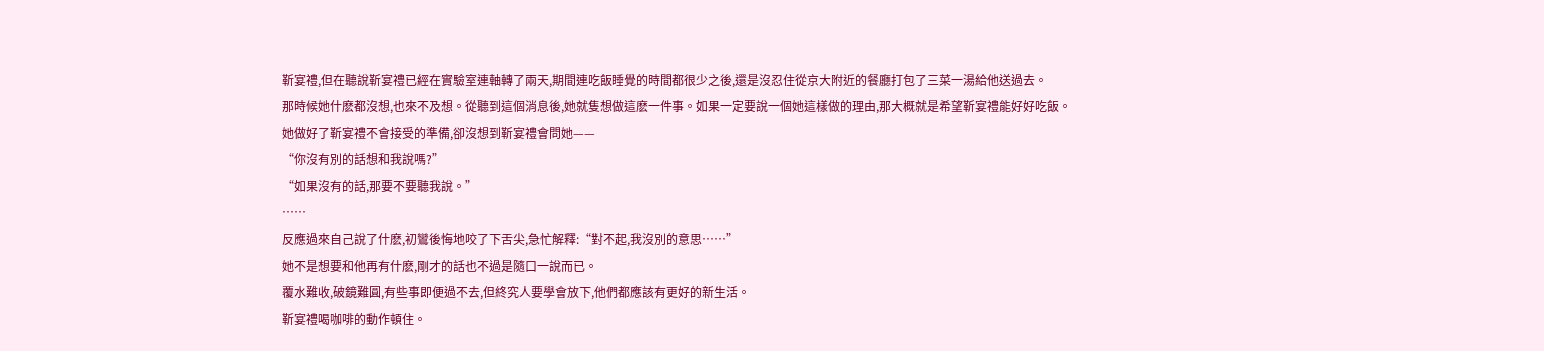靳宴禮,但在聽說靳宴禮已經在實驗室連軸轉了兩天,期間連吃飯睡覺的時間都很少之後,還是沒忍住從京大附近的餐廳打包了三菜一湯給他送過去。
那時候她什麽都沒想,也來不及想。從聽到這個消息後,她就隻想做這麽一件事。如果一定要說一個她這樣做的理由,那大概就是希望靳宴禮能好好吃飯。
她做好了靳宴禮不會接受的準備,卻沒想到靳宴禮會問她——
“你沒有別的話想和我說嗎?”
“如果沒有的話,那要不要聽我說。”
……
反應過來自己說了什麽,初鸞後悔地咬了下舌尖,急忙解釋:“對不起,我沒別的意思……”
她不是想要和他再有什麽,剛才的話也不過是隨口一說而已。
覆水難收,破鏡難圓,有些事即便過不去,但終究人要學會放下,他們都應該有更好的新生活。
靳宴禮喝咖啡的動作頓住。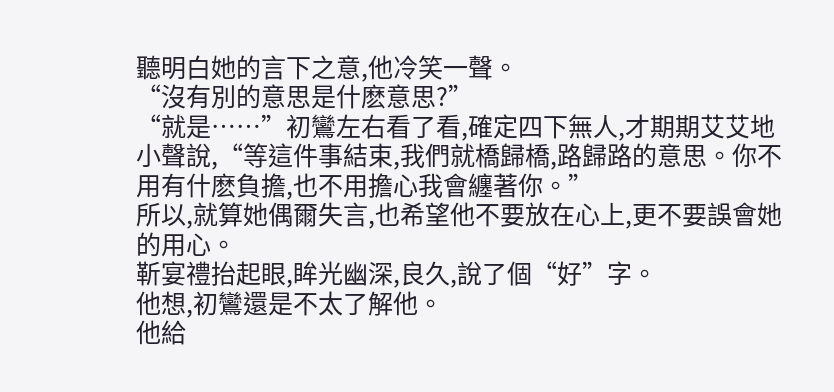聽明白她的言下之意,他冷笑一聲。
“沒有別的意思是什麽意思?”
“就是……”初鸞左右看了看,確定四下無人,才期期艾艾地小聲說,“等這件事結束,我們就橋歸橋,路歸路的意思。你不用有什麽負擔,也不用擔心我會纏著你。”
所以,就算她偶爾失言,也希望他不要放在心上,更不要誤會她的用心。
靳宴禮抬起眼,眸光幽深,良久,說了個“好”字。
他想,初鸞還是不太了解他。
他給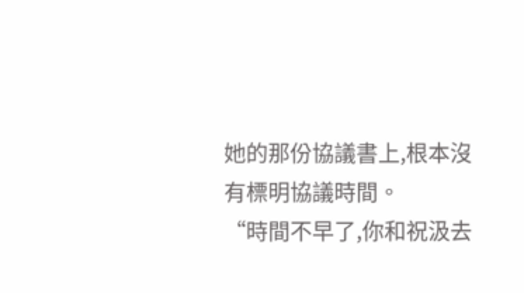她的那份協議書上,根本沒有標明協議時間。
“時間不早了,你和祝汲去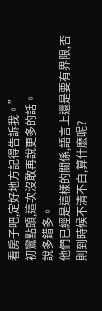看房子吧,定好地方記得告訴我。”
初鸞點頭,這次沒敢再說更多的話。
說多錯多。
他們已經是這樣的關係,語言上還是要有界限,否則到時候不清不白,算什麽呢?